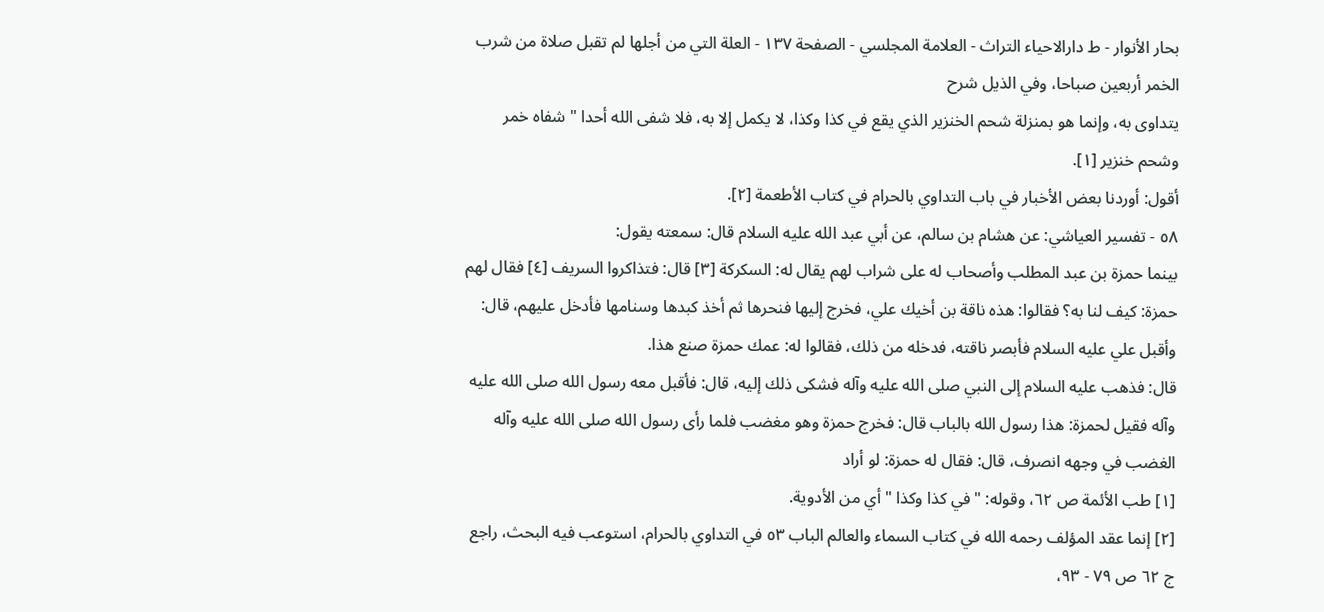بحار الأنوار - ط دارالاحیاء التراث - العلامة المجلسي - الصفحة ١٣٧ - العلة التي من أجلها لم تقبل صلاة من شرب الخمر أربعين صباحا، وفي الذيل شرح
يتداوى به، وإنما هو بمنزلة شحم الخنزير الذي يقع في كذا وكذا، لا يكمل إلا به، فلا شفى الله أحدا " شفاه خمر وشحم خنزير [١].
أقول: أوردنا بعض الأخبار في باب التداوي بالحرام في كتاب الأطعمة [٢].
٥٨ - تفسير العياشي: عن هشام بن سالم، عن أبي عبد الله عليه السلام قال: سمعته يقول:
بينما حمزة بن عبد المطلب وأصحاب له على شراب لهم يقال له: السكركة [٣] قال: فتذاكروا السريف [٤] فقال لهم حمزة: كيف لنا به؟ فقالوا: هذه ناقة بن أخيك علي، فخرج إليها فنحرها ثم أخذ كبدها وسنامها فأدخل عليهم، قال: وأقبل علي عليه السلام فأبصر ناقته، فدخله من ذلك، فقالوا له: عمك حمزة صنع هذا.
قال: فذهب عليه السلام إلى النبي صلى الله عليه وآله فشكى ذلك إليه، قال: فأقبل معه رسول الله صلى الله عليه وآله فقيل لحمزة: هذا رسول الله بالباب قال: فخرج حمزة وهو مغضب فلما رأى رسول الله صلى الله عليه وآله الغضب في وجهه انصرف، قال: فقال له حمزة: لو أراد
[١] طب الأئمة ص ٦٢، وقوله: " في كذا وكذا " أي من الأدوية.
[٢] إنما عقد المؤلف رحمه الله في كتاب السماء والعالم الباب ٥٣ في التداوي بالحرام، استوعب فيه البحث، راجع ج ٦٢ ص ٧٩ - ٩٣،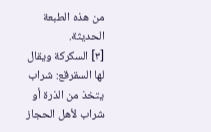من هذه الطبعة الحديثة.
[٣] السكركة ويقال لها السقرقع: شراب يتخذ من الذرة أو شراب لأهل الحجاز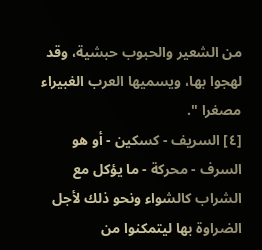من الشعير والحبوب حبشية، وقد لهجوا بها، ويسميها العرب الغبيراء مصغرا ".
[٤] السريف - كسكين - أو هو السرف - محركة - ما يؤكل مع الشراب كالشواء ونحو ذلك لأجل الضراوة بها ليتمكنوا من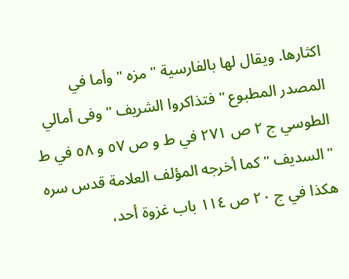اكثارها. ويقال لها بالفارسية " مزه " وأما في المصدر المطبوع " فتذاكروا الشريف " وفى أمالي الطوسي ج ٢ ص ٢٧١ في ط و ص ٥٧ و ٥٨ في ط " السديف " كما أخرجه المؤلف العلامة قدس سره هكذا في ج ٢٠ ص ١١٤ باب غزوة أحد،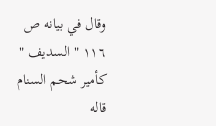وقال في بيانه ص ١١٦ " السديف " كأمير شحم السنام قاله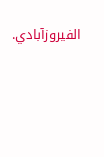الفيروزآبادي.